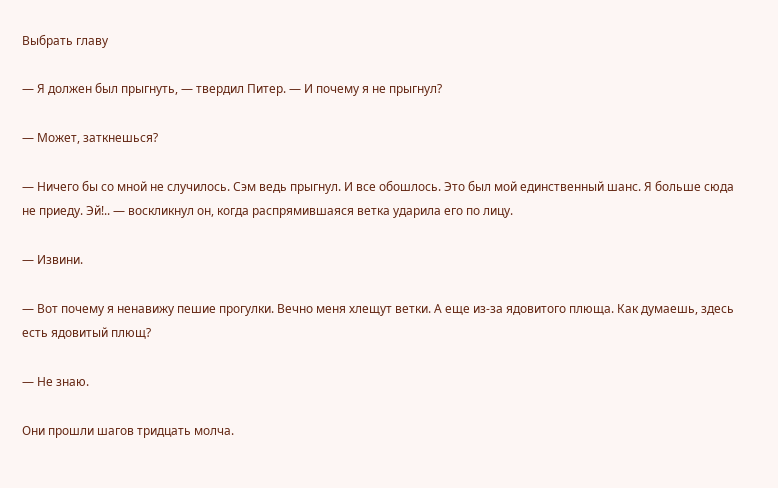Выбрать главу

— Я должен был прыгнуть, — твердил Питер. — И почему я не прыгнул?

— Может, заткнешься?

— Ничего бы со мной не случилось. Сэм ведь прыгнул. И все обошлось. Это был мой единственный шанс. Я больше сюда не приеду. Эй!.. — воскликнул он, когда распрямившаяся ветка ударила его по лицу.

— Извини.

— Вот почему я ненавижу пешие прогулки. Вечно меня хлещут ветки. А еще из-за ядовитого плюща. Как думаешь, здесь есть ядовитый плющ?

— Не знаю.

Они прошли шагов тридцать молча.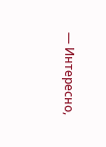— Интересно,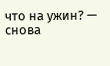что на ужин? — снова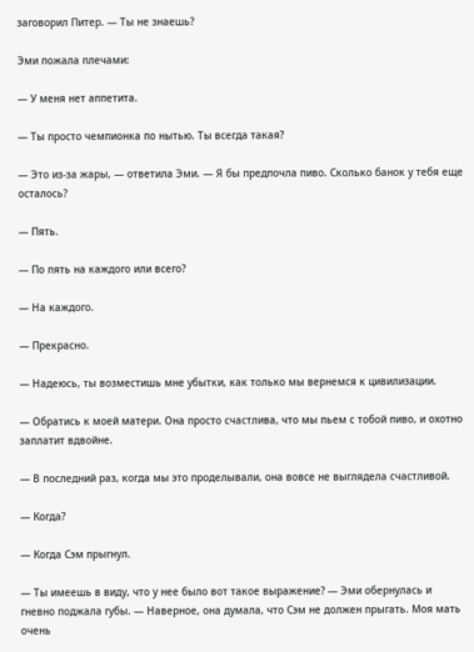заговорил Питер. — Ты не знаешь?

Эми пожала плечами:

— У меня нет аппетита.

— Ты просто чемпионка по нытью. Ты всегда такая?

— Это из-за жары, — ответила Эми. — Я бы предпочла пиво. Сколько банок у тебя еще осталось?

— Пять.

— По пять на каждого или всего?

— На каждого.

— Прекрасно.

— Надеюсь, ты возместишь мне убытки, как только мы вернемся к цивилизации.

— Обратись к моей матери. Она просто счастлива, что мы пьем с тобой пиво, и охотно заплатит вдвойне.

— В последний раз, когда мы это проделывали, она вовсе не выглядела счастливой.

— Когда?

— Когда Сэм прыгнул.

— Ты имеешь в виду, что у нее было вот такое выражение? — Эми обернулась и гневно поджала губы. — Наверное, она думала, что Сэм не должен прыгать. Моя мать очень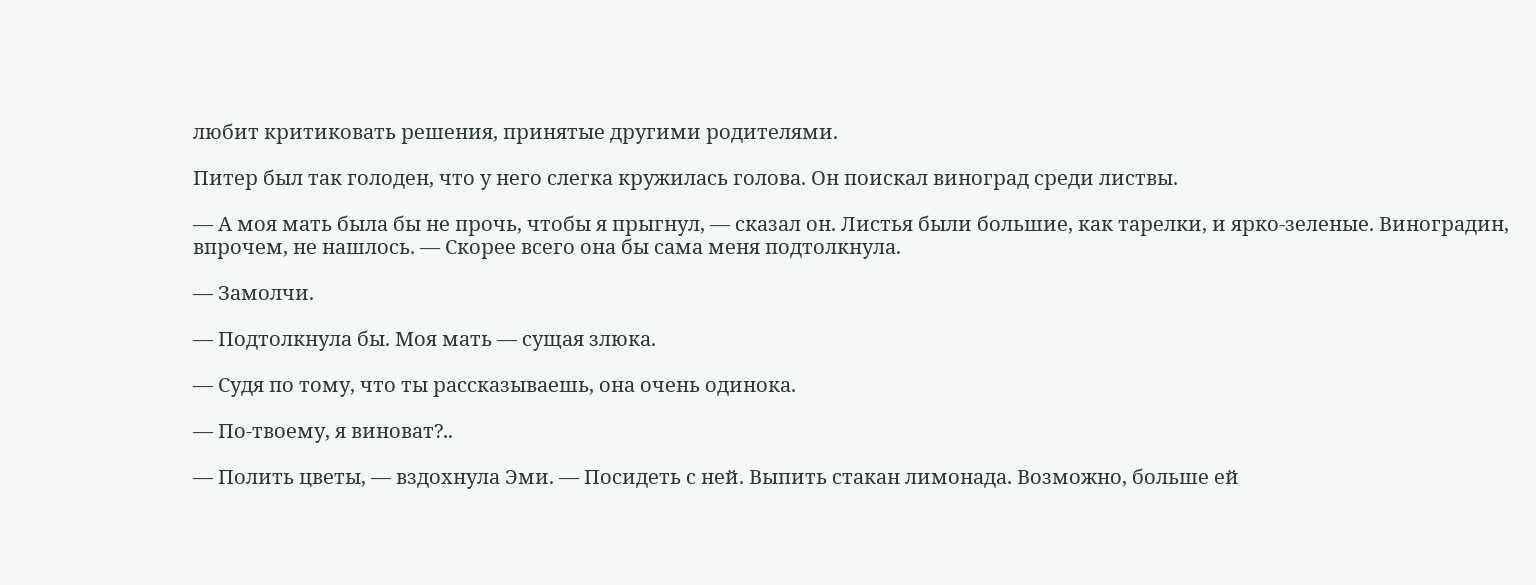любит критиковать решения, принятые другими родителями.

Питер был так голоден, что у него слегка кружилась голова. Он поискал виноград среди листвы.

— А моя мать была бы не прочь, чтобы я прыгнул, — сказал он. Листья были большие, как тарелки, и ярко-зеленые. Виноградин, впрочем, не нашлось. — Скорее всего она бы сама меня подтолкнула.

— Замолчи.

— Подтолкнула бы. Моя мать — сущая злюка.

— Судя по тому, что ты рассказываешь, она очень одинока.

— По-твоему, я виноват?..

— Полить цветы, — вздохнула Эми. — Посидеть с ней. Выпить стакан лимонада. Возможно, больше ей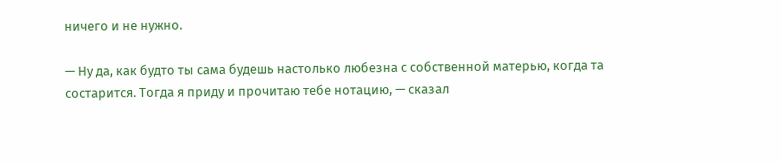ничего и не нужно.

— Ну да, как будто ты сама будешь настолько любезна с собственной матерью, когда та состарится. Тогда я приду и прочитаю тебе нотацию, — сказал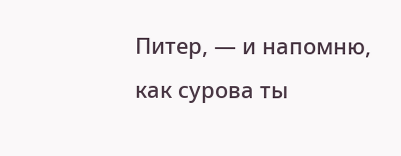Питер, — и напомню, как сурова ты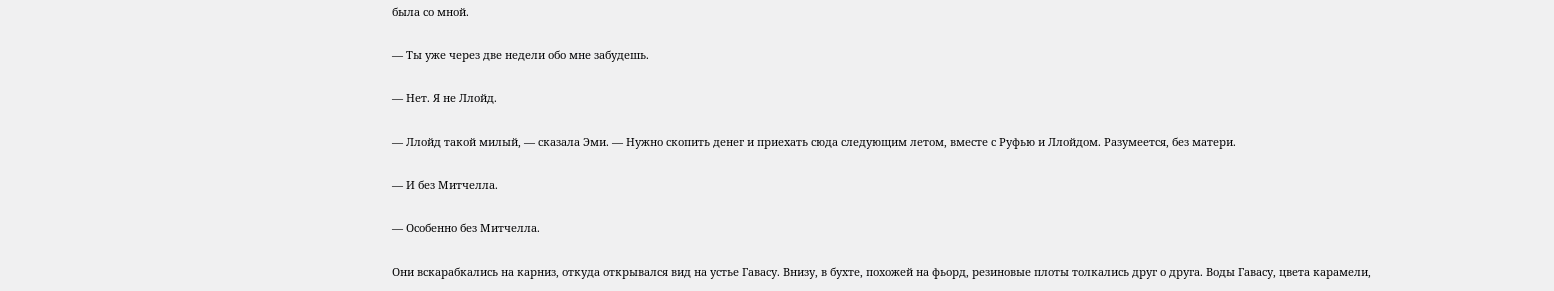была со мной.

— Ты уже через две недели обо мне забудешь.

— Нет. Я не Ллойд.

— Ллойд такой милый, — сказала Эми. — Нужно скопить денег и приехать сюда следующим летом, вместе с Руфью и Ллойдом. Разумеется, без матери.

— И без Митчелла.

— Особенно без Митчелла.

Они вскарабкались на карниз, откуда открывался вид на устье Гавасу. Внизу, в бухте, похожей на фьорд, резиновые плоты толкались друг о друга. Воды Гавасу, цвета карамели,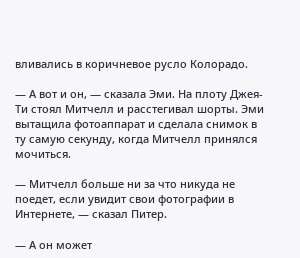вливались в коричневое русло Колорадо.

— А вот и он, — сказала Эми. На плоту Джея-Ти стоял Митчелл и расстегивал шорты. Эми вытащила фотоаппарат и сделала снимок в ту самую секунду, когда Митчелл принялся мочиться.

— Митчелл больше ни за что никуда не поедет, если увидит свои фотографии в Интернете, — сказал Питер.

— А он может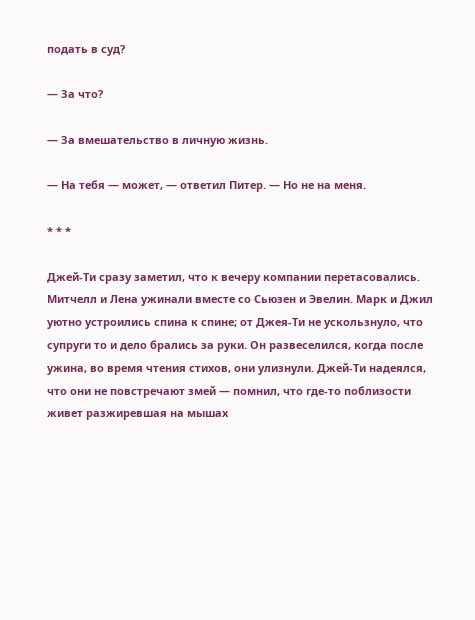подать в суд?

— За что?

— За вмешательство в личную жизнь.

— На тебя — может, — ответил Питер. — Но не на меня.

* * *

Джей-Ти сразу заметил, что к вечеру компании перетасовались. Митчелл и Лена ужинали вместе со Сьюзен и Эвелин. Марк и Джил уютно устроились спина к спине; от Джея-Ти не ускользнуло, что супруги то и дело брались за руки. Он развеселился, когда после ужина, во время чтения стихов, они улизнули. Джей-Ти надеялся, что они не повстречают змей — помнил, что где-то поблизости живет разжиревшая на мышах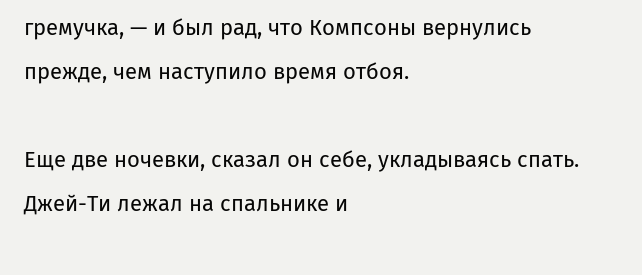гремучка, — и был рад, что Компсоны вернулись прежде, чем наступило время отбоя.

Еще две ночевки, сказал он себе, укладываясь спать. Джей-Ти лежал на спальнике и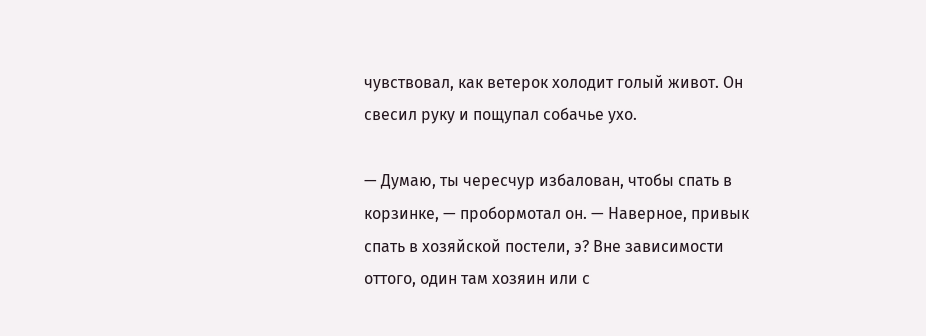чувствовал, как ветерок холодит голый живот. Он свесил руку и пощупал собачье ухо.

— Думаю, ты чересчур избалован, чтобы спать в корзинке, — пробормотал он. — Наверное, привык спать в хозяйской постели, э? Вне зависимости оттого, один там хозяин или с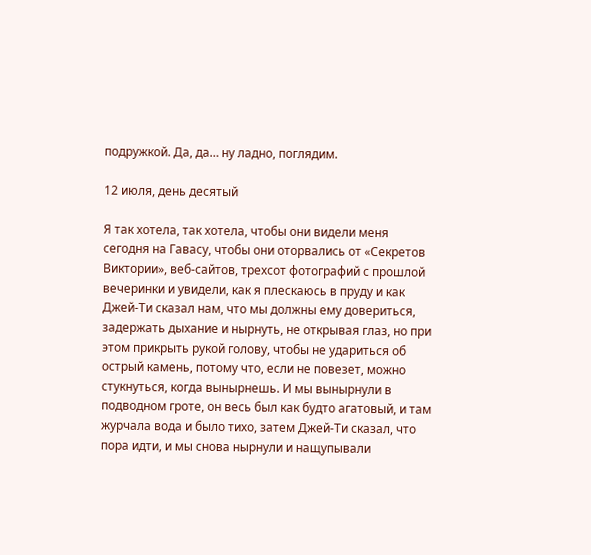подружкой. Да, да… ну ладно, поглядим.

12 июля, день десятый

Я так хотела, так хотела, чтобы они видели меня сегодня на Гавасу, чтобы они оторвались от «Секретов Виктории», веб-сайтов, трехсот фотографий с прошлой вечеринки и увидели, как я плескаюсь в пруду и как Джей-Tи сказал нам, что мы должны ему довериться, задержать дыхание и нырнуть, не открывая глаз, но при этом прикрыть рукой голову, чтобы не удариться об острый камень, потому что, если не повезет, можно стукнуться, когда вынырнешь. И мы вынырнули в подводном гроте, он весь был как будто агатовый, и там журчала вода и было тихо, затем Джей-Ти сказал, что пора идти, и мы снова нырнули и нащупывали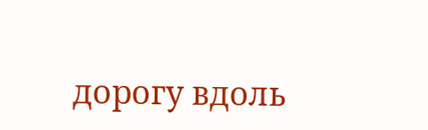дорогу вдоль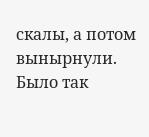скалы, а потом вынырнули. Было так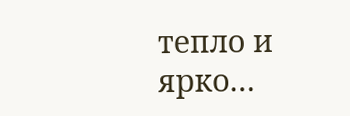тепло и ярко…